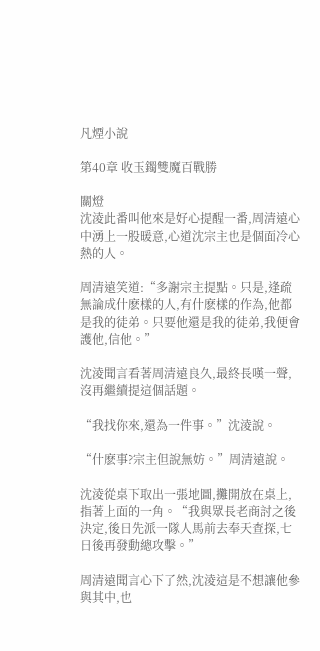凡煙小說

第40章 收玉鐲雙魔百戰勝

關燈
沈淩此番叫他來是好心提醒一番,周清遠心中湧上一股暖意,心道沈宗主也是個面冷心熱的人。

周清遠笑道:“多謝宗主提點。只是,逢疏無論成什麽樣的人,有什麽樣的作為,他都是我的徒弟。只要他還是我的徒弟,我便會護他,信他。”

沈淩聞言看著周清遠良久,最終長嘆一聲,沒再繼續提這個話題。

“我找你來,還為一件事。”沈淩說。

“什麽事?宗主但說無妨。”周清遠說。

沈淩從桌下取出一張地圖,攤開放在桌上,指著上面的一角。“我與眾長老商討之後決定,後日先派一隊人馬前去奉天查探,七日後再發動總攻擊。”

周清遠聞言心下了然,沈淩這是不想讓他參與其中,也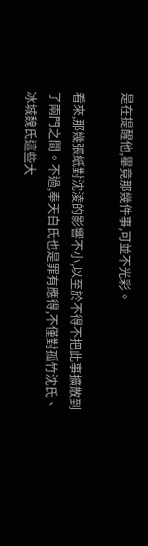是在提醒他,畢竟那幾件事,可並不光彩。

看來,那幾張紙對沈淩的影響不小,以至於不得不把此事擴散到了兩門之間。不過,奉天白氏也是罪有應得,不僅對孤竹沈氏、冰城魏氏這些大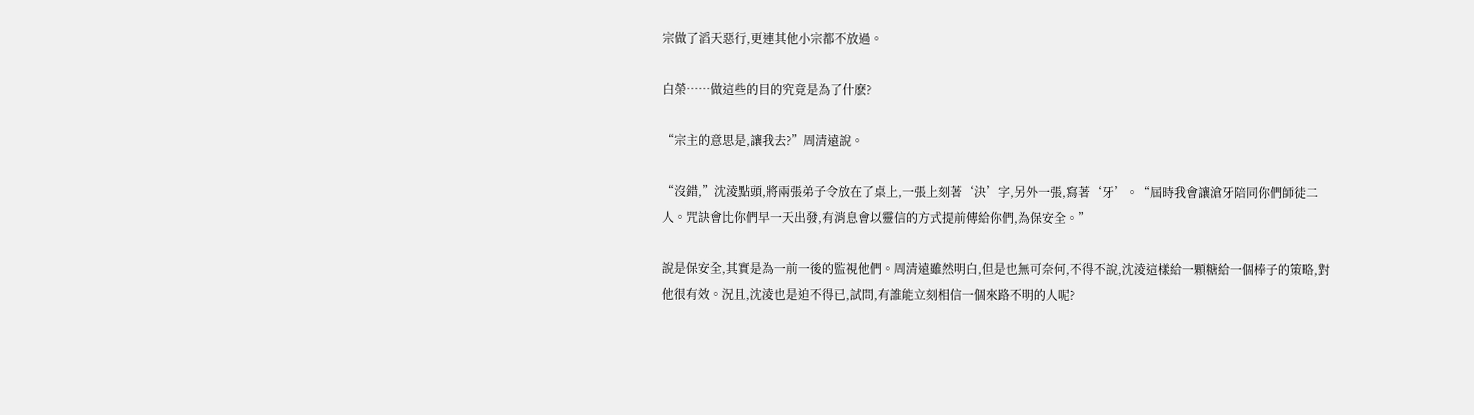宗做了滔天惡行,更連其他小宗都不放過。

白榮……做這些的目的究竟是為了什麽?

“宗主的意思是,讓我去?”周清遠說。

“沒錯,”沈淩點頭,將兩張弟子令放在了桌上,一張上刻著‘決’字,另外一張,寫著‘牙’。“屆時我會讓滄牙陪同你們師徒二人。咒訣會比你們早一天出發,有消息會以靈信的方式提前傳給你們,為保安全。”

說是保安全,其實是為一前一後的監視他們。周清遠雖然明白,但是也無可奈何,不得不說,沈淩這樣給一顆糖給一個棒子的策略,對他很有效。況且,沈淩也是迫不得已,試問,有誰能立刻相信一個來路不明的人呢?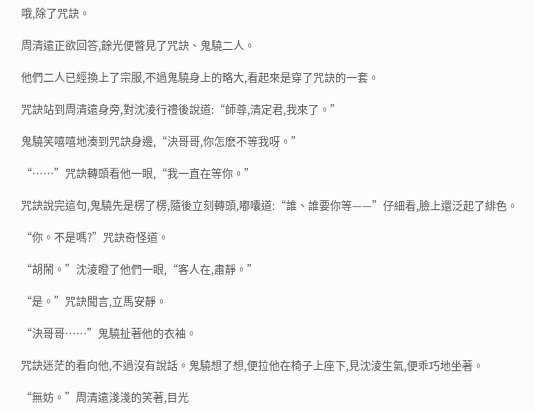哦,除了咒訣。

周清遠正欲回答,餘光便瞥見了咒訣、鬼驍二人。

他們二人已經換上了宗服,不過鬼驍身上的略大,看起來是穿了咒訣的一套。

咒訣站到周清遠身旁,對沈淩行禮後說道:“師尊,清定君,我來了。”

鬼驍笑嘻嘻地湊到咒訣身邊,“決哥哥,你怎麽不等我呀。”

“……”咒訣轉頭看他一眼,“我一直在等你。”

咒訣說完這句,鬼驍先是楞了楞,隨後立刻轉頭,嘟囔道:“誰、誰要你等——”仔細看,臉上還泛起了緋色。

“你。不是嗎?”咒訣奇怪道。

“胡鬧。”沈淩瞪了他們一眼,“客人在,肅靜。”

“是。”咒訣聞言,立馬安靜。

“決哥哥……”鬼驍扯著他的衣袖。

咒訣迷茫的看向他,不過沒有說話。鬼驍想了想,便拉他在椅子上座下,見沈淩生氣,便乖巧地坐著。

“無妨。”周清遠淺淺的笑著,目光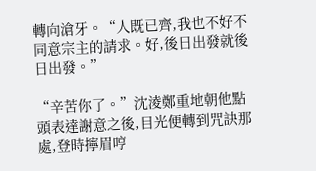轉向滄牙。“人既已齊,我也不好不同意宗主的請求。好,後日出發就後日出發。”

“辛苦你了。”沈淩鄭重地朝他點頭表達謝意之後,目光便轉到咒訣那處,登時擰眉哼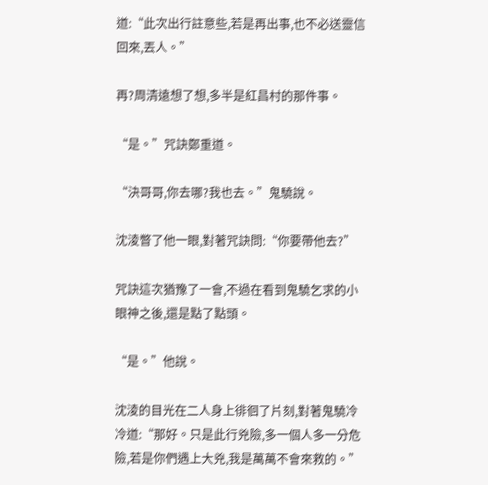道:“此次出行註意些,若是再出事,也不必送靈信回來,丟人。”

再?周清遠想了想,多半是紅昌村的那件事。

“是。”咒訣鄭重道。

“決哥哥,你去哪?我也去。”鬼驍說。

沈淩瞥了他一眼,對著咒訣問:“你要帶他去?”

咒訣這次猶豫了一會,不過在看到鬼驍乞求的小眼神之後,還是點了點頭。

“是。”他說。

沈淩的目光在二人身上徘徊了片刻,對著鬼驍冷冷道:“那好。只是此行兇險,多一個人多一分危險,若是你們遇上大兇,我是萬萬不會來救的。”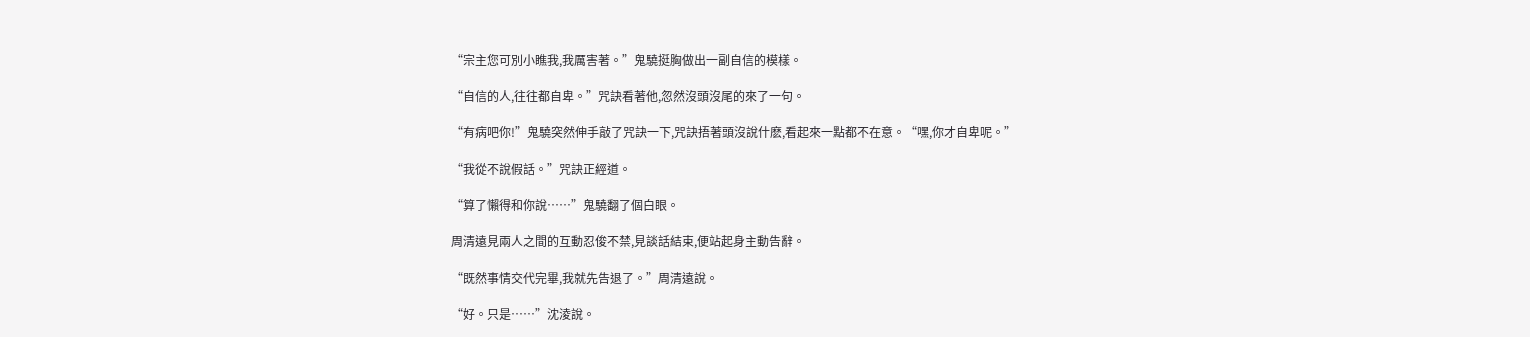“宗主您可別小瞧我,我厲害著。”鬼驍挺胸做出一副自信的模樣。

“自信的人,往往都自卑。”咒訣看著他,忽然沒頭沒尾的來了一句。

“有病吧你!”鬼驍突然伸手敲了咒訣一下,咒訣捂著頭沒說什麽,看起來一點都不在意。“嘿,你才自卑呢。”

“我從不說假話。”咒訣正經道。

“算了懶得和你說……”鬼驍翻了個白眼。

周清遠見兩人之間的互動忍俊不禁,見談話結束,便站起身主動告辭。

“既然事情交代完畢,我就先告退了。”周清遠說。

“好。只是……”沈淩說。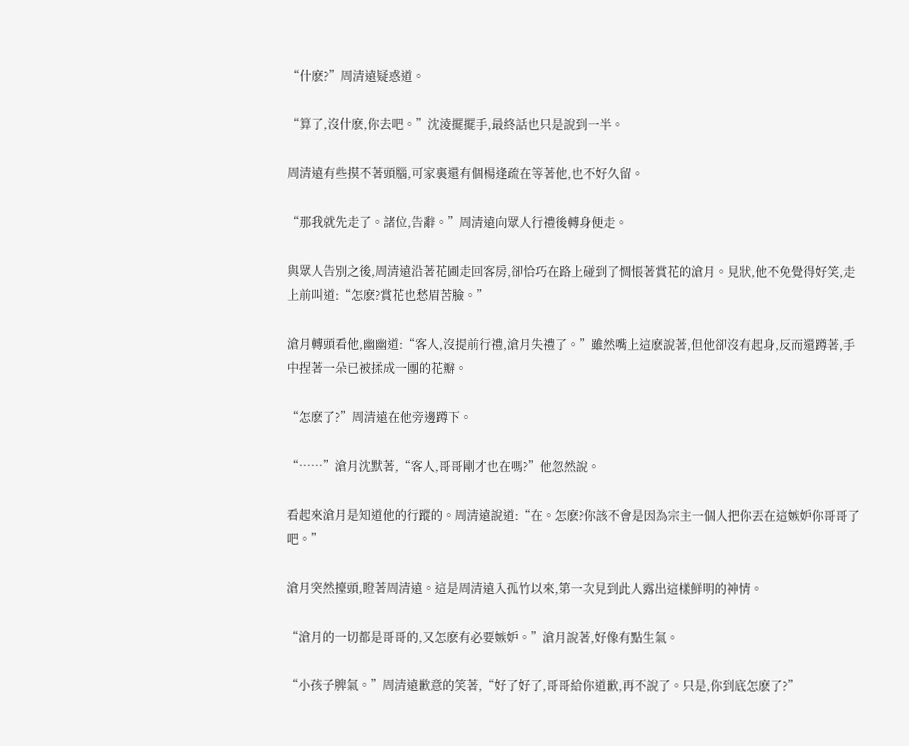“什麽?”周清遠疑惑道。

“算了,沒什麽,你去吧。”沈淩擺擺手,最終話也只是說到一半。

周清遠有些摸不著頭腦,可家裏還有個楊逢疏在等著他,也不好久留。

“那我就先走了。諸位,告辭。”周清遠向眾人行禮後轉身便走。

與眾人告別之後,周清遠沿著花圃走回客房,卻恰巧在路上碰到了惆悵著賞花的滄月。見狀,他不免覺得好笑,走上前叫道:“怎麽?賞花也愁眉苦臉。”

滄月轉頭看他,幽幽道:“客人,沒提前行禮,滄月失禮了。”雖然嘴上這麽說著,但他卻沒有起身,反而還蹲著,手中捏著一朵已被揉成一團的花瓣。

“怎麽了?”周清遠在他旁邊蹲下。

“……”滄月沈默著,“客人,哥哥剛才也在嗎?”他忽然說。

看起來滄月是知道他的行蹤的。周清遠說道:“在。怎麽?你該不會是因為宗主一個人把你丟在這嫉妒你哥哥了吧。”

滄月突然擡頭,瞪著周清遠。這是周清遠入孤竹以來,第一次見到此人露出這樣鮮明的神情。

“滄月的一切都是哥哥的,又怎麽有必要嫉妒。”滄月說著,好像有點生氣。

“小孩子脾氣。”周清遠歉意的笑著,“好了好了,哥哥給你道歉,再不說了。只是,你到底怎麽了?”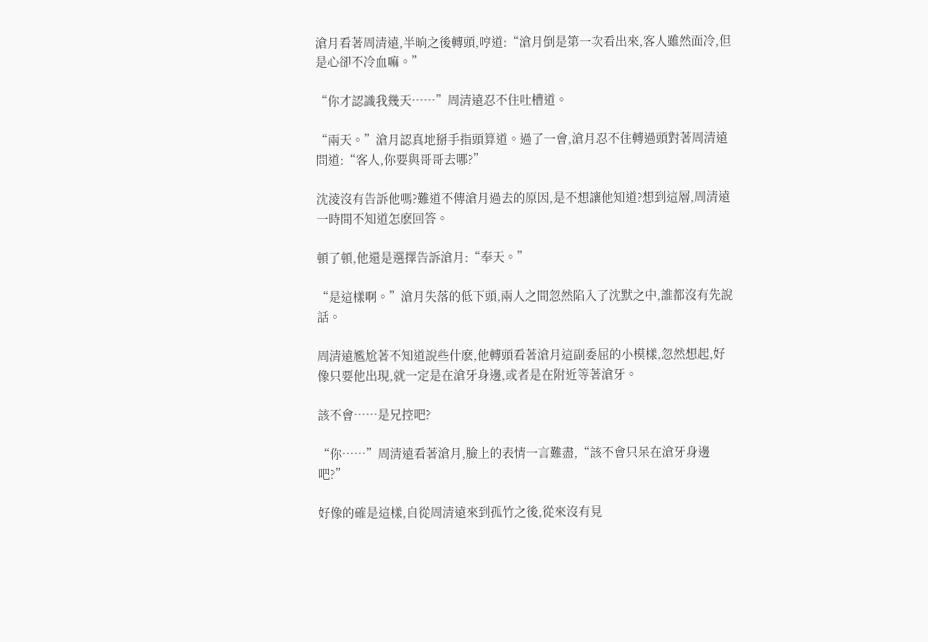滄月看著周清遠,半晌之後轉頭,哼道:“滄月倒是第一次看出來,客人雖然面冷,但是心卻不冷血嘛。”

“你才認識我幾天……”周清遠忍不住吐槽道。

“兩天。”滄月認真地掰手指頭算道。過了一會,滄月忍不住轉過頭對著周清遠問道:“客人,你要與哥哥去哪?”

沈淩沒有告訴他嗎?難道不傳滄月過去的原因,是不想讓他知道?想到這層,周清遠一時間不知道怎麽回答。

頓了頓,他還是選擇告訴滄月:“奉天。”

“是這樣啊。”滄月失落的低下頭,兩人之間忽然陷入了沈默之中,誰都沒有先說話。

周清遠尷尬著不知道說些什麽,他轉頭看著滄月這副委屈的小模樣,忽然想起,好像只要他出現,就一定是在滄牙身邊,或者是在附近等著滄牙。

該不會……是兄控吧?

“你……”周清遠看著滄月,臉上的表情一言難盡,“該不會只呆在滄牙身邊吧?”

好像的確是這樣,自從周清遠來到孤竹之後,從來沒有見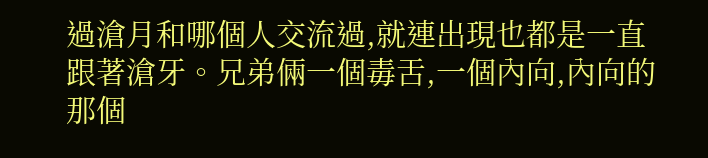過滄月和哪個人交流過,就連出現也都是一直跟著滄牙。兄弟倆一個毒舌,一個內向,內向的那個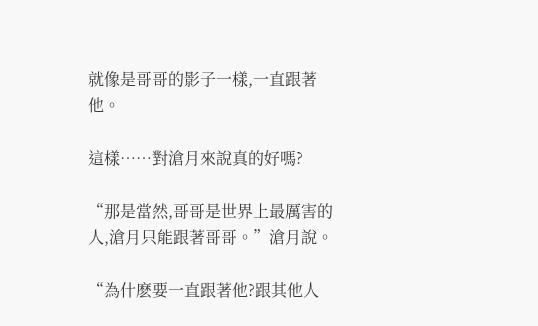就像是哥哥的影子一樣,一直跟著他。

這樣……對滄月來說真的好嗎?

“那是當然,哥哥是世界上最厲害的人,滄月只能跟著哥哥。”滄月說。

“為什麽要一直跟著他?跟其他人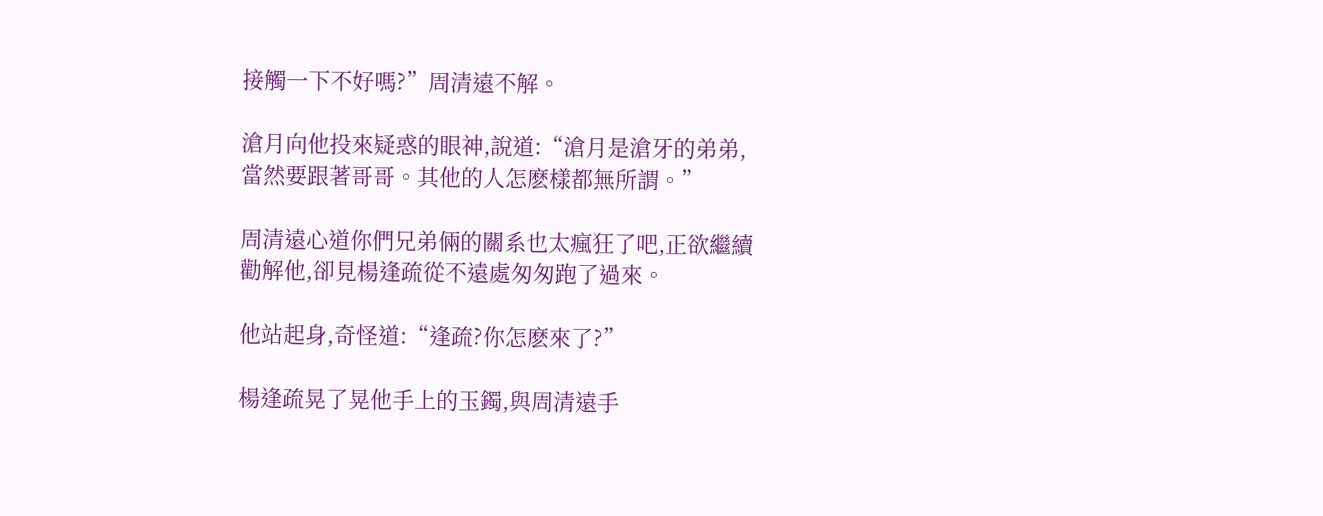接觸一下不好嗎?”周清遠不解。

滄月向他投來疑惑的眼神,說道:“滄月是滄牙的弟弟,當然要跟著哥哥。其他的人怎麽樣都無所謂。”

周清遠心道你們兄弟倆的關系也太瘋狂了吧,正欲繼續勸解他,卻見楊逢疏從不遠處匆匆跑了過來。

他站起身,奇怪道:“逢疏?你怎麽來了?”

楊逢疏晃了晃他手上的玉鐲,與周清遠手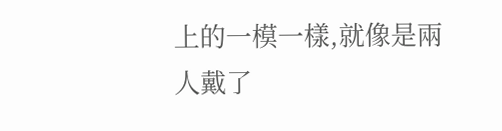上的一模一樣,就像是兩人戴了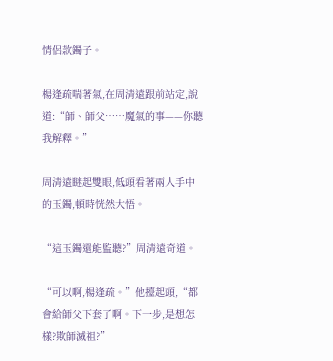情侶款鐲子。

楊逢疏喘著氣,在周清遠跟前站定,說道:“師、師父……魔氣的事——你聽我解釋。”

周清遠瞇起雙眼,低頭看著兩人手中的玉鐲,頓時恍然大悟。

“這玉鐲還能監聽?”周清遠奇道。

“可以啊,楊逢疏。”他擡起頭,“都會給師父下套了啊。下一步,是想怎樣?欺師滅祖?”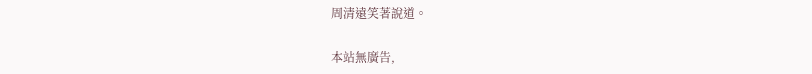周清遠笑著說道。

本站無廣告,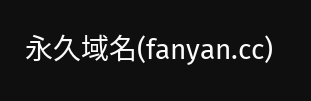永久域名(fanyan.cc)